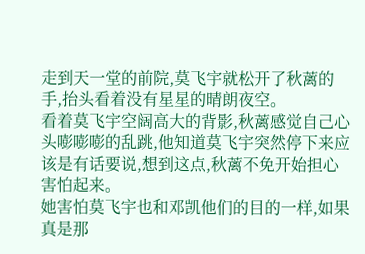走到天一堂的前院,莫飞宇就松开了秋蓠的手,抬头看着没有星星的晴朗夜空。
看着莫飞宇空阔高大的背影,秋蓠感觉自己心头嘭嘭嘭的乱跳,他知道莫飞宇突然停下来应该是有话要说,想到这点,秋蓠不免开始担心害怕起来。
她害怕莫飞宇也和邓凯他们的目的一样,如果真是那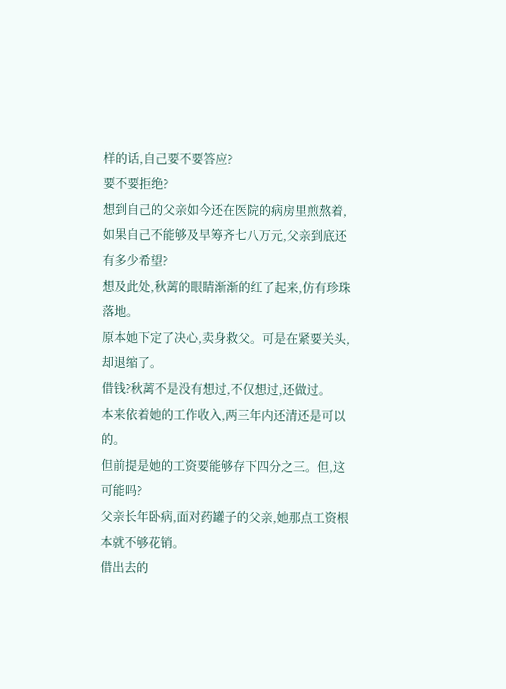样的话,自己要不要答应?
要不要拒绝?
想到自己的父亲如今还在医院的病房里煎熬着,如果自己不能够及早筹齐七八万元,父亲到底还有多少希望?
想及此处,秋蓠的眼睛渐渐的红了起来,仿有珍珠落地。
原本她下定了决心,卖身救父。可是在紧要关头,却退缩了。
借钱?秋蓠不是没有想过,不仅想过,还做过。
本来依着她的工作收入,两三年内还清还是可以的。
但前提是她的工资要能够存下四分之三。但,这可能吗?
父亲长年卧病,面对药罐子的父亲,她那点工资根本就不够花销。
借出去的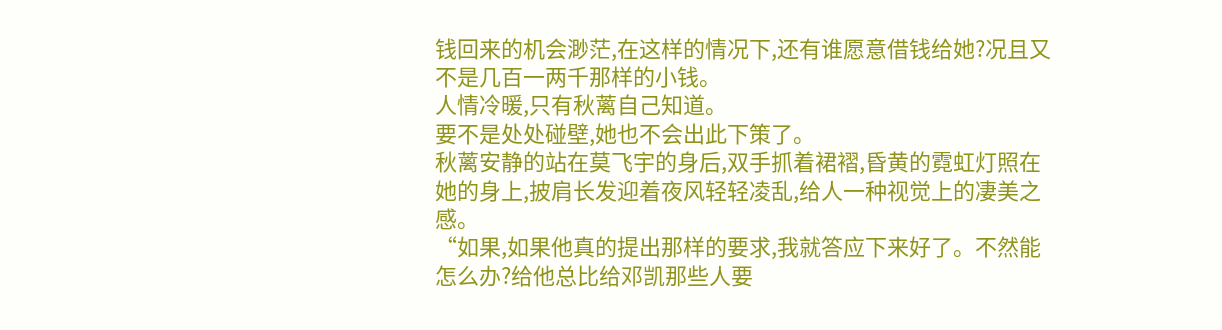钱回来的机会渺茫,在这样的情况下,还有谁愿意借钱给她?况且又不是几百一两千那样的小钱。
人情冷暖,只有秋蓠自己知道。
要不是处处碰壁,她也不会出此下策了。
秋蓠安静的站在莫飞宇的身后,双手抓着裙褶,昏黄的霓虹灯照在她的身上,披肩长发迎着夜风轻轻凌乱,给人一种视觉上的凄美之感。
“如果,如果他真的提出那样的要求,我就答应下来好了。不然能怎么办?给他总比给邓凯那些人要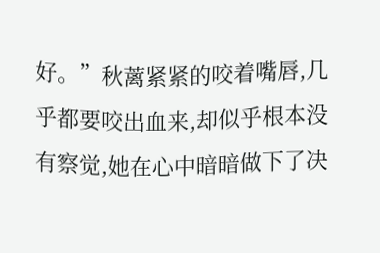好。”秋蓠紧紧的咬着嘴唇,几乎都要咬出血来,却似乎根本没有察觉,她在心中暗暗做下了决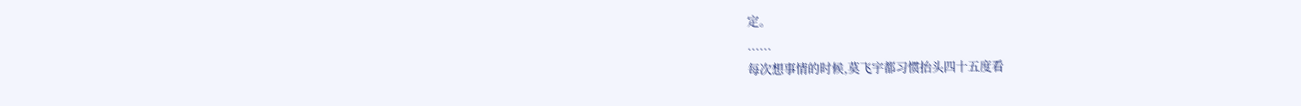定。
......
每次想事情的时候,莫飞宇都习惯抬头四十五度看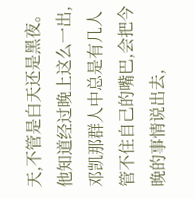天,不管是白天还是黑夜。
他知道经过晚上这么一出,邓凯那群人中总是有几人管不住自己的嘴巴,会把今晚的事情说出去,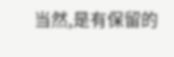当然,是有保留的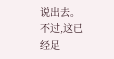说出去。
不过,这已经足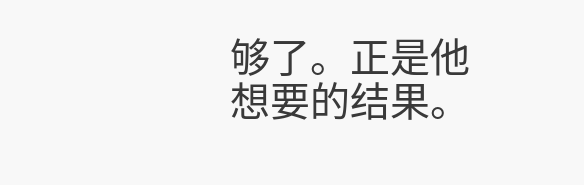够了。正是他想要的结果。